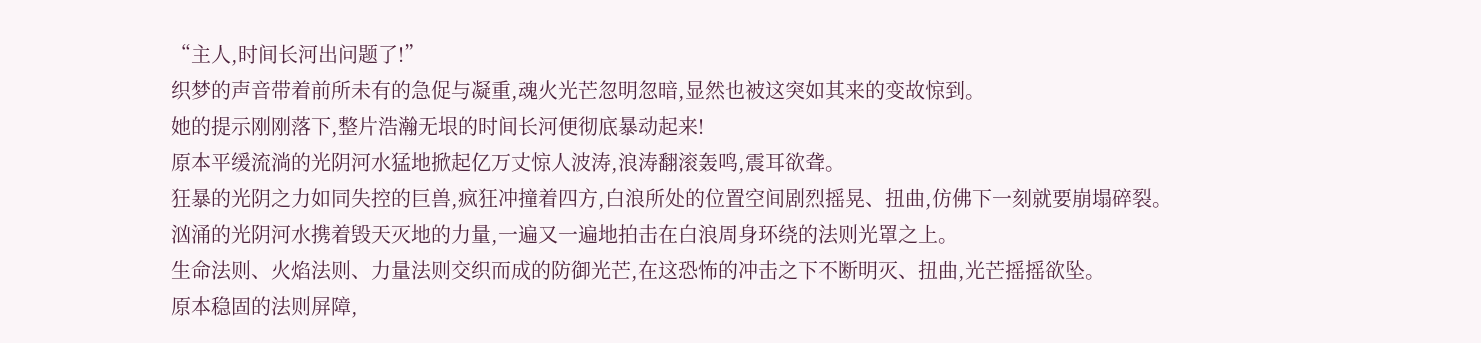“主人,时间长河出问题了!”
织梦的声音带着前所未有的急促与凝重,魂火光芒忽明忽暗,显然也被这突如其来的变故惊到。
她的提示刚刚落下,整片浩瀚无垠的时间长河便彻底暴动起来!
原本平缓流淌的光阴河水猛地掀起亿万丈惊人波涛,浪涛翻滚轰鸣,震耳欲聋。
狂暴的光阴之力如同失控的巨兽,疯狂冲撞着四方,白浪所处的位置空间剧烈摇晃、扭曲,仿佛下一刻就要崩塌碎裂。
汹涌的光阴河水携着毁天灭地的力量,一遍又一遍地拍击在白浪周身环绕的法则光罩之上。
生命法则、火焰法则、力量法则交织而成的防御光芒,在这恐怖的冲击之下不断明灭、扭曲,光芒摇摇欲坠。
原本稳固的法则屏障,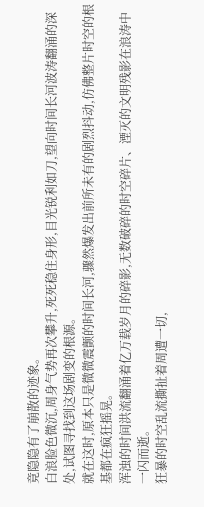竟隐隐有了崩散的迹象。
白浪脸色微沉,周身气势再次攀升,死死稳住身形,目光锐利如刀,望向时间长河波涛翻涌的深处,试图寻找到这场剧变的根源。
就在这时,原本只是微微震颤的时间长河,骤然爆发出前所未有的剧烈抖动,仿佛整片时空的根基都在疯狂摇晃。
浑浊的时间洪流翻涌着亿万载岁月的碎影,无数破碎的时空碎片、湮灭的文明残影在浪涛中一闪而逝。
狂暴的时空乱流撕扯着周遭一切,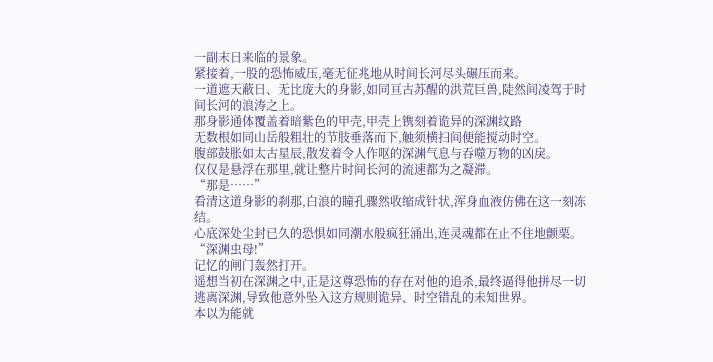一副末日来临的景象。
紧接着,一股的恐怖威压,毫无征兆地从时间长河尽头碾压而来。
一道遮天蔽日、无比庞大的身影,如同亘古苏醒的洪荒巨兽,陡然间凌驾于时间长河的浪涛之上。
那身影通体覆盖着暗紫色的甲壳,甲壳上镌刻着诡异的深渊纹路
无数根如同山岳般粗壮的节肢垂落而下,触须横扫间便能搅动时空。
腹部鼓胀如太古星辰,散发着令人作呕的深渊气息与吞噬万物的凶戾。
仅仅是悬浮在那里,就让整片时间长河的流速都为之凝滞。
“那是……”
看清这道身影的刹那,白浪的瞳孔骤然收缩成针状,浑身血液仿佛在这一刻冻结。
心底深处尘封已久的恐惧如同潮水般疯狂涌出,连灵魂都在止不住地颤栗。
“深渊虫母!”
记忆的闸门轰然打开。
遥想当初在深渊之中,正是这尊恐怖的存在对他的追杀,最终逼得他拼尽一切逃离深渊,导致他意外坠入这方规则诡异、时空错乱的未知世界。
本以为能就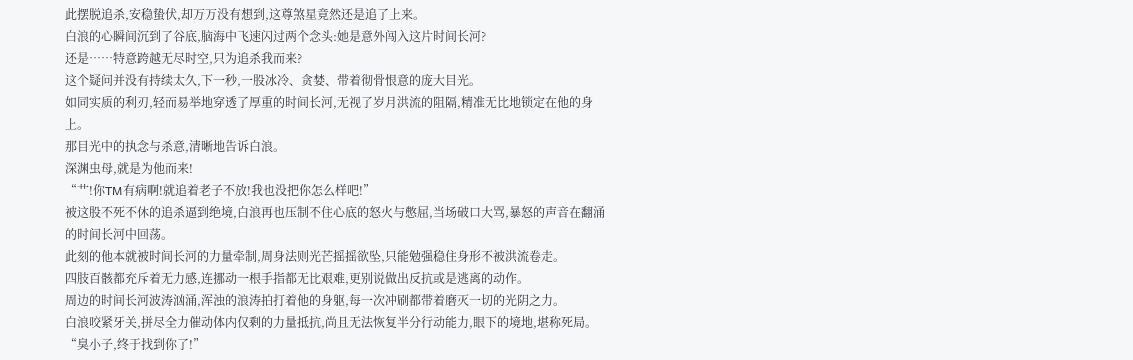此摆脱追杀,安稳蛰伏,却万万没有想到,这尊煞星竟然还是追了上来。
白浪的心瞬间沉到了谷底,脑海中飞速闪过两个念头:她是意外闯入这片时间长河?
还是……特意跨越无尽时空,只为追杀我而来?
这个疑问并没有持续太久,下一秒,一股冰冷、贪婪、带着彻骨恨意的庞大目光。
如同实质的利刃,轻而易举地穿透了厚重的时间长河,无视了岁月洪流的阻隔,精准无比地锁定在他的身上。
那目光中的执念与杀意,清晰地告诉白浪。
深渊虫母,就是为他而来!
“艹!你TM有病啊!就追着老子不放!我也没把你怎么样吧!”
被这股不死不休的追杀逼到绝境,白浪再也压制不住心底的怒火与憋屈,当场破口大骂,暴怒的声音在翻涌的时间长河中回荡。
此刻的他本就被时间长河的力量牵制,周身法则光芒摇摇欲坠,只能勉强稳住身形不被洪流卷走。
四肢百骸都充斥着无力感,连挪动一根手指都无比艰难,更别说做出反抗或是逃离的动作。
周边的时间长河波涛汹涌,浑浊的浪涛拍打着他的身躯,每一次冲刷都带着磨灭一切的光阴之力。
白浪咬紧牙关,拼尽全力催动体内仅剩的力量抵抗,尚且无法恢复半分行动能力,眼下的境地,堪称死局。
“臭小子,终于找到你了!”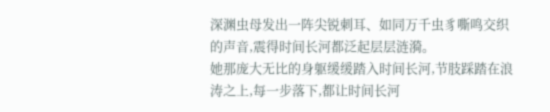深渊虫母发出一阵尖锐刺耳、如同万千虫豸嘶鸣交织的声音,震得时间长河都泛起层层涟漪。
她那庞大无比的身躯缓缓踏入时间长河,节肢踩踏在浪涛之上,每一步落下,都让时间长河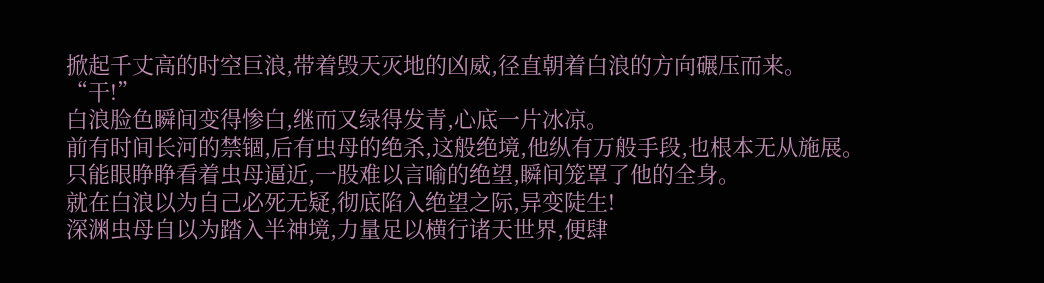掀起千丈高的时空巨浪,带着毁天灭地的凶威,径直朝着白浪的方向碾压而来。
“干!”
白浪脸色瞬间变得惨白,继而又绿得发青,心底一片冰凉。
前有时间长河的禁锢,后有虫母的绝杀,这般绝境,他纵有万般手段,也根本无从施展。
只能眼睁睁看着虫母逼近,一股难以言喻的绝望,瞬间笼罩了他的全身。
就在白浪以为自己必死无疑,彻底陷入绝望之际,异变陡生!
深渊虫母自以为踏入半神境,力量足以横行诸天世界,便肆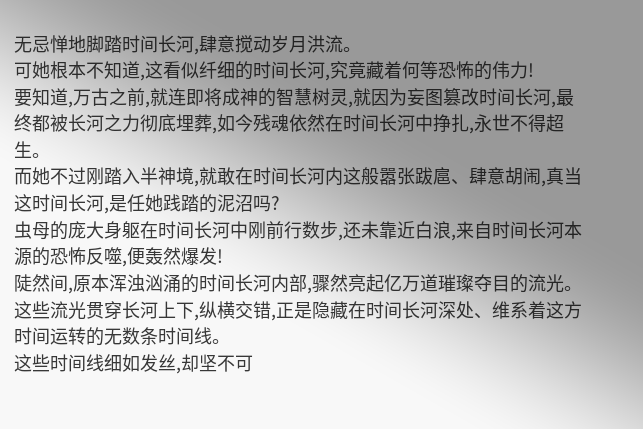无忌惮地脚踏时间长河,肆意搅动岁月洪流。
可她根本不知道,这看似纤细的时间长河,究竟藏着何等恐怖的伟力!
要知道,万古之前,就连即将成神的智慧树灵,就因为妄图篡改时间长河,最终都被长河之力彻底埋葬,如今残魂依然在时间长河中挣扎,永世不得超生。
而她不过刚踏入半神境,就敢在时间长河内这般嚣张跋扈、肆意胡闹,真当这时间长河,是任她践踏的泥沼吗?
虫母的庞大身躯在时间长河中刚前行数步,还未靠近白浪,来自时间长河本源的恐怖反噬,便轰然爆发!
陡然间,原本浑浊汹涌的时间长河内部,骤然亮起亿万道璀璨夺目的流光。
这些流光贯穿长河上下,纵横交错,正是隐藏在时间长河深处、维系着这方时间运转的无数条时间线。
这些时间线细如发丝,却坚不可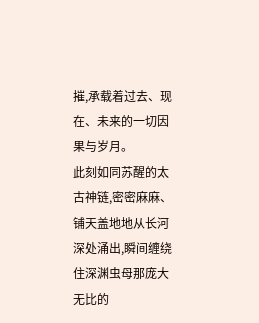摧,承载着过去、现在、未来的一切因果与岁月。
此刻如同苏醒的太古神链,密密麻麻、铺天盖地地从长河深处涌出,瞬间缠绕住深渊虫母那庞大无比的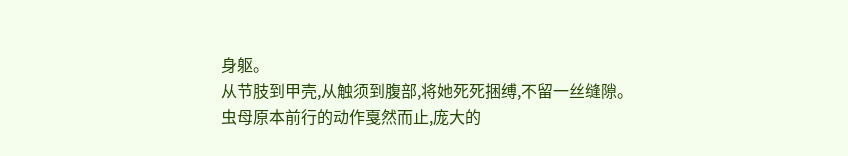身躯。
从节肢到甲壳,从触须到腹部,将她死死捆缚,不留一丝缝隙。
虫母原本前行的动作戛然而止,庞大的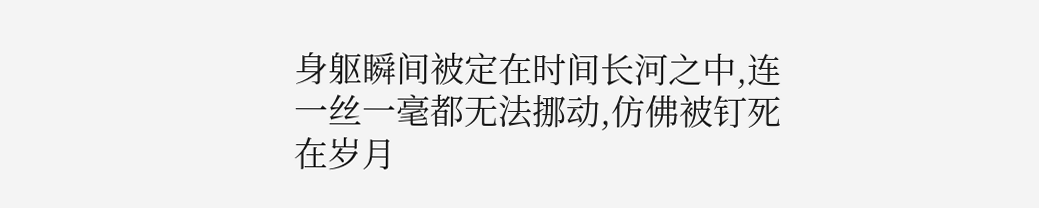身躯瞬间被定在时间长河之中,连一丝一毫都无法挪动,仿佛被钉死在岁月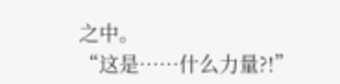之中。
“这是……什么力量?!”